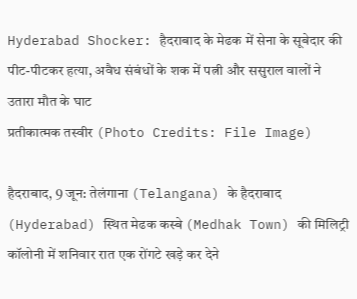Hyderabad Shocker: हैदराबाद के मेढक में सेना के सूबेदार की पीट-पीटकर हत्या, अवैध संबंधों के शक में पत्नी और ससुराल वालों ने उतारा मौत के घाट
प्रतीकात्मक तस्वीर (Photo Credits: File Image)

हैदराबाद, 9 जून: तेलंगाना (Telangana) के हैदराबाद (Hyderabad) स्थित मेढक कस्बे (Medhak Town) की मिलिट्री कॉलोनी में शनिवार रात एक रोंगटे खड़े कर देने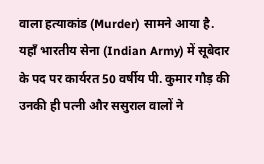वाला हत्याकांड (Murder) सामने आया है. यहाँ भारतीय सेना (Indian Army) में सूबेदार के पद पर कार्यरत 50 वर्षीय पी. कुमार गौड़ की उनकी ही पत्नी और ससुराल वालों ने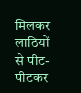मिलकर लाठियों से पीट-पीटकर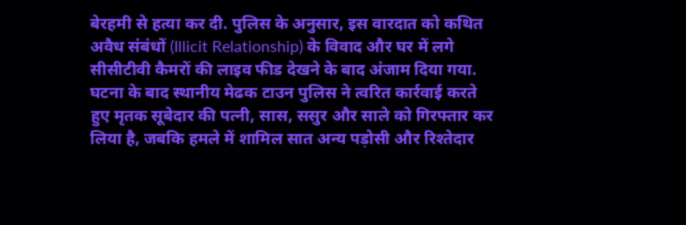बेरहमी से हत्या कर दी. पुलिस के अनुसार, इस वारदात को कथित अवैध संबंधों (Illicit Relationship) के विवाद और घर में लगे सीसीटीवी कैमरों की लाइव फीड देखने के बाद अंजाम दिया गया. घटना के बाद स्थानीय मेढक टाउन पुलिस ने त्वरित कार्रवाई करते हुए मृतक सूबेदार की पत्नी, सास, ससुर और साले को गिरफ्तार कर लिया है, जबकि हमले में शामिल सात अन्य पड़ोसी और रिश्तेदार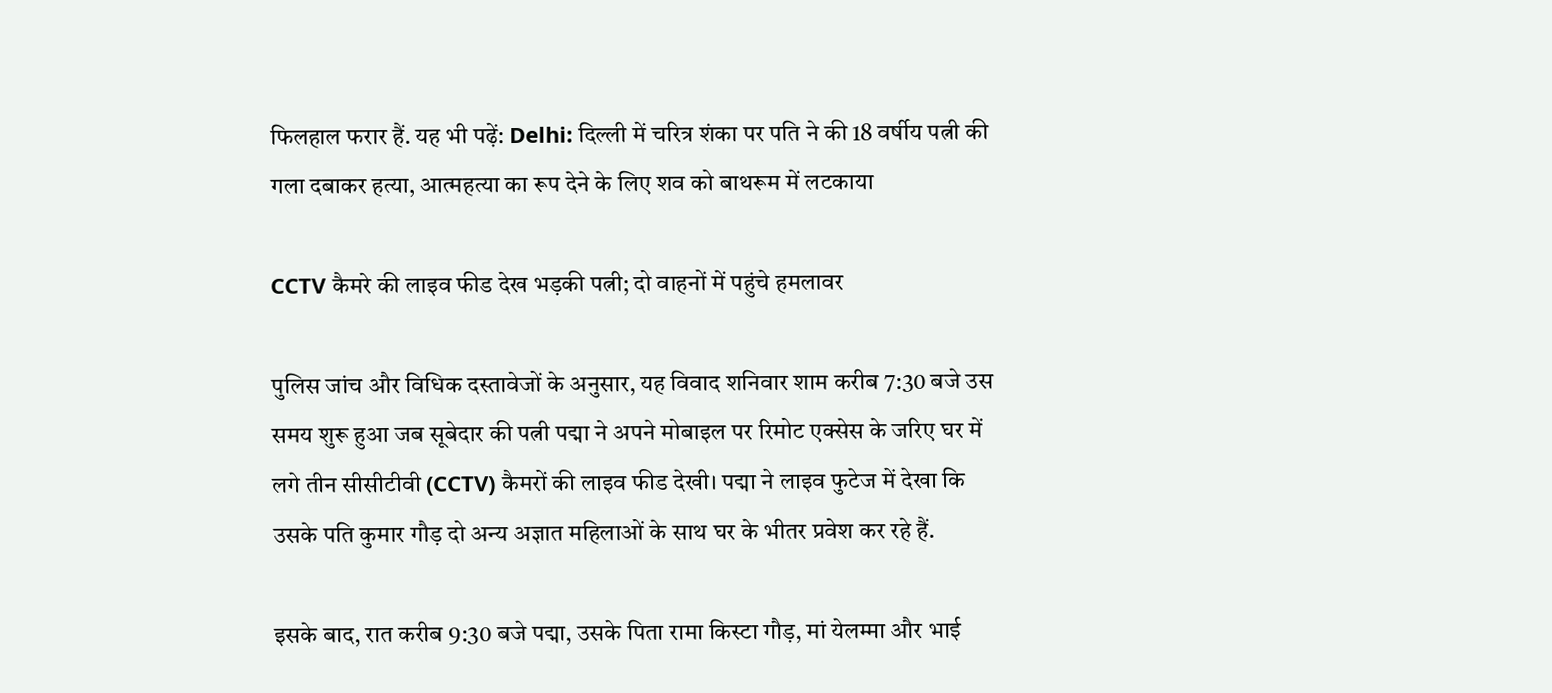फिलहाल फरार हैं. यह भी पढ़ें: Delhi: दिल्ली में चरित्र शंका पर पति ने की 18 वर्षीय पत्नी की गला दबाकर हत्या, आत्महत्या का रूप देने के लिए शव को बाथरूम में लटकाया

CCTV कैमरे की लाइव फीड देख भड़की पत्नी; दो वाहनों में पहुंचे हमलावर

पुलिस जांच और विधिक दस्तावेजों के अनुसार, यह विवाद शनिवार शाम करीब 7:30 बजे उस समय शुरू हुआ जब सूबेदार की पत्नी पद्मा ने अपने मोबाइल पर रिमोट एक्सेस के जरिए घर में लगे तीन सीसीटीवी (CCTV) कैमरों की लाइव फीड देखी। पद्मा ने लाइव फुटेज में देखा कि उसके पति कुमार गौड़ दो अन्य अज्ञात महिलाओं के साथ घर के भीतर प्रवेश कर रहे हैं.

इसके बाद, रात करीब 9:30 बजे पद्मा, उसके पिता रामा किस्टा गौड़, मां येलम्मा और भाई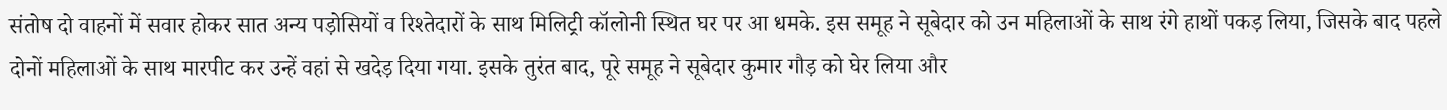संतोष दो वाहनों में सवार होकर सात अन्य पड़ोसियों व रिश्तेदारों के साथ मिलिट्री कॉलोनी स्थित घर पर आ धमके. इस समूह ने सूबेदार को उन महिलाओं के साथ रंगे हाथों पकड़ लिया, जिसके बाद पहले दोनों महिलाओं के साथ मारपीट कर उन्हें वहां से खदेड़ दिया गया. इसके तुरंत बाद, पूरे समूह ने सूबेदार कुमार गौड़ को घेर लिया और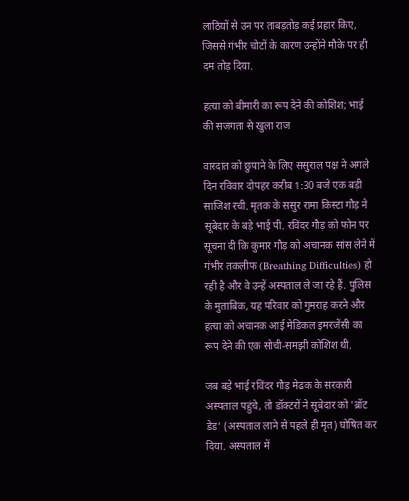लाठियों से उन पर ताबड़तोड़ कई प्रहार किए, जिससे गंभीर चोटों के कारण उन्होंने मौके पर ही दम तोड़ दिया.

हत्या को बीमारी का रूप देने की कोशिश; भाई की सजगता से खुला राज

वारदात को छुपाने के लिए ससुराल पक्ष ने अगले दिन रविवार दोपहर करीब 1:30 बजे एक बड़ी साजिश रची. मृतक के ससुर रामा किस्टा गौड़ ने सूबेदार के बड़े भाई पी. रविंदर गौड़ को फोन पर सूचना दी कि कुमार गौड़ को अचानक सांस लेने में गंभीर तकलीफ (Breathing Difficulties) हो रही है और वे उन्हें अस्पताल ले जा रहे हैं. पुलिस के मुताबिक, यह परिवार को गुमराह करने और हत्या को अचानक आई मेडिकल इमरजेंसी का रूप देने की एक सोची-समझी कोशिश थी.

जब बड़े भाई रविंदर गौड़ मेढक के सरकारी अस्पताल पहुंचे, तो डॉक्टरों ने सूबेदार को 'ब्रॉट डेड' (अस्पताल लाने से पहले ही मृत) घोषित कर दिया. अस्पताल में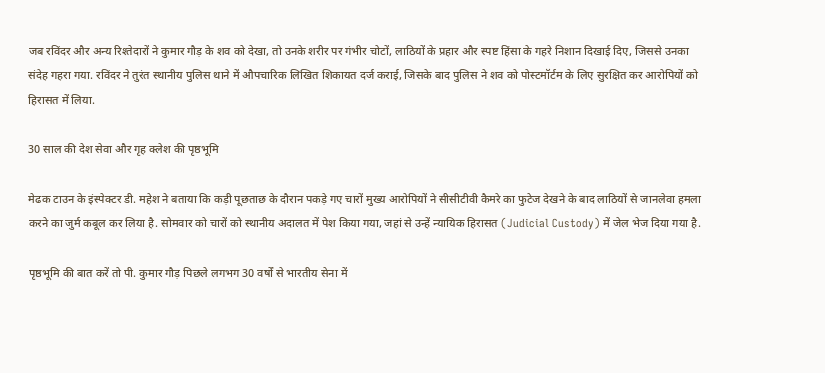जब रविंदर और अन्य रिश्तेदारों ने कुमार गौड़ के शव को देखा, तो उनके शरीर पर गंभीर चोटों, लाठियों के प्रहार और स्पष्ट हिंसा के गहरे निशान दिखाई दिए, जिससे उनका संदेह गहरा गया. रविंदर ने तुरंत स्थानीय पुलिस थाने में औपचारिक लिखित शिकायत दर्ज कराई, जिसके बाद पुलिस ने शव को पोस्टमॉर्टम के लिए सुरक्षित कर आरोपियों को हिरासत में लिया.

30 साल की देश सेवा और गृह क्लेश की पृष्ठभूमि

मेढक टाउन के इंस्पेक्टर डी. महेश ने बताया कि कड़ी पूछताछ के दौरान पकड़े गए चारों मुख्य आरोपियों ने सीसीटीवी कैमरे का फुटेज देखने के बाद लाठियों से जानलेवा हमला करने का जुर्म कबूल कर लिया है. सोमवार को चारों को स्थानीय अदालत में पेश किया गया, जहां से उन्हें न्यायिक हिरासत (Judicial Custody) में जेल भेज दिया गया है.

पृष्ठभूमि की बात करें तो पी. कुमार गौड़ पिछले लगभग 30 वर्षों से भारतीय सेना में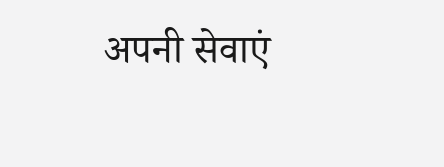अपनी सेवाएं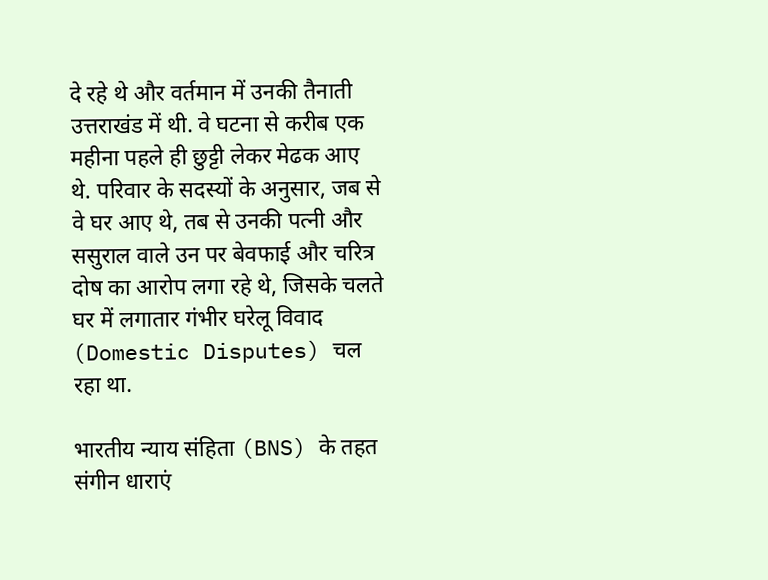दे रहे थे और वर्तमान में उनकी तैनाती उत्तराखंड में थी. वे घटना से करीब एक महीना पहले ही छुट्टी लेकर मेढक आए थे. परिवार के सदस्यों के अनुसार, जब से वे घर आए थे, तब से उनकी पत्नी और ससुराल वाले उन पर बेवफाई और चरित्र दोष का आरोप लगा रहे थे, जिसके चलते घर में लगातार गंभीर घरेलू विवाद (Domestic Disputes) चल रहा था.

भारतीय न्याय संहिता (BNS) के तहत संगीन धाराएं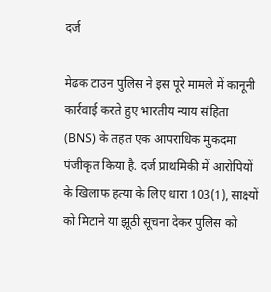दर्ज

मेढक टाउन पुलिस ने इस पूरे मामले में कानूनी कार्रवाई करते हुए भारतीय न्याय संहिता (BNS) के तहत एक आपराधिक मुकदमा पंजीकृत किया है. दर्ज प्राथमिकी में आरोपियों के खिलाफ हत्या के लिए धारा 103(1), साक्ष्यों को मिटाने या झूठी सूचना देकर पुलिस को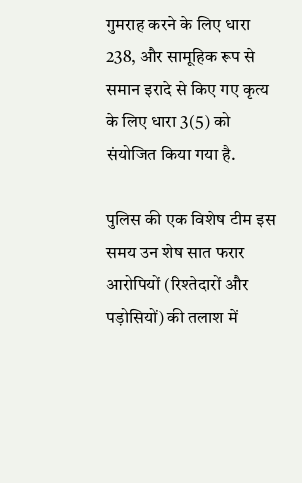गुमराह करने के लिए धारा 238, और सामूहिक रूप से समान इरादे से किए गए कृत्य के लिए धारा 3(5) को संयोजित किया गया है.

पुलिस की एक विशेष टीम इस समय उन शेष सात फरार आरोपियों (रिश्तेदारों और पड़ोसियों) की तलाश में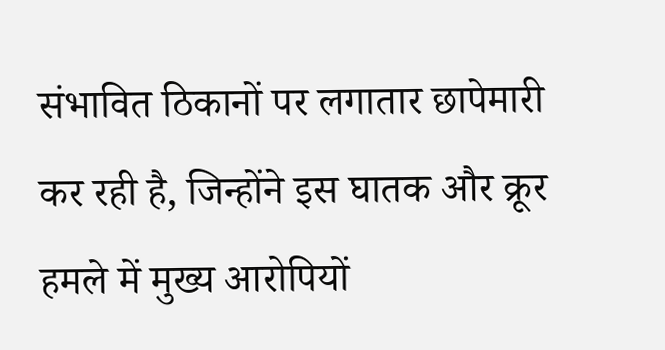संभावित ठिकानों पर लगातार छापेमारी कर रही है, जिन्होंने इस घातक और क्रूर हमले में मुख्य आरोपियों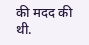की मदद की थी.